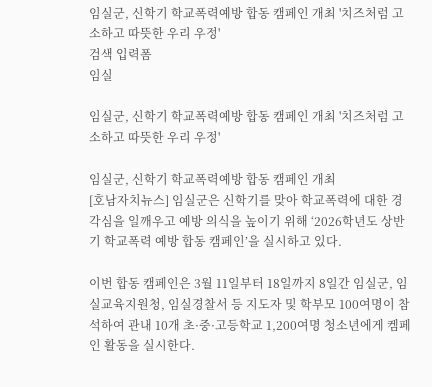임실군, 신학기 학교폭력예방 합동 캠페인 개최 '치즈처럼 고소하고 따뜻한 우리 우정'
검색 입력폼
임실

임실군, 신학기 학교폭력예방 합동 캠페인 개최 '치즈처럼 고소하고 따뜻한 우리 우정'

임실군, 신학기 학교폭력예방 합동 캠페인 개최
[호남자치뉴스] 임실군은 신학기를 맞아 학교폭력에 대한 경각심을 일깨우고 예방 의식을 높이기 위해 ‘2026학년도 상반기 학교폭력 예방 합동 캠페인’을 실시하고 있다.

이번 합동 캠페인은 3월 11일부터 18일까지 8일간 임실군, 임실교육지원청, 임실경찰서 등 지도자 및 학부모 100여명이 참석하여 관내 10개 초·중·고등학교 1,200여명 청소년에게 켐페인 활동을 실시한다.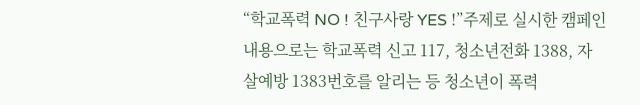“학교폭력 NO ! 친구사랑 YES !”주제로 실시한 캠페인 내용으로는 학교폭력 신고 117, 청소년전화 1388, 자살예방 1383번호를 알리는 등 청소년이 폭력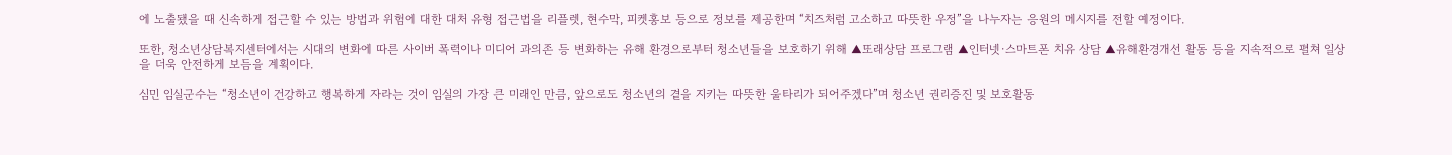에 노출됐을 때 신속하게 접근할 수 있는 방법과 위험에 대한 대처 유형 접근법을 리플렛, 현수막, 피켓홍보 등으로 정보를 제공한며 “치즈처럼 고소하고 따뜻한 우정”을 나누자는 응원의 메시지를 전할 예정이다.

또한, 청소년상담복지센터에서는 시대의 변화에 따른 사이버 폭력이나 미디어 과의존 등 변화하는 유해 환경으로부터 청소년들을 보호하기 위해 ▲또래상담 프로그램 ▲인터넷·스마트폰 치유 상담 ▲유해환경개선 활동 등을 지속적으로 펼쳐 일상을 더욱 안전하게 보듬을 계획이다.

심민 임실군수는 “청소년이 건강하고 행복하게 자라는 것이 임실의 가장 큰 미래인 만큼, 앞으로도 청소년의 곁을 지키는 따뜻한 울타리가 되어주겠다”며 청소년 권리증진 및 보호활동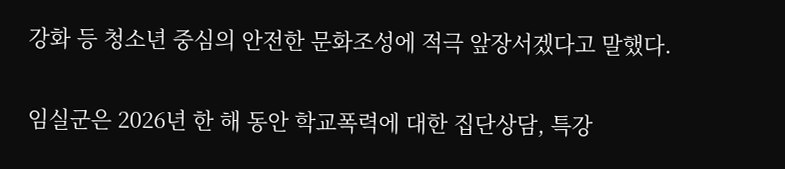강화 등 청소년 중심의 안전한 문화조성에 적극 앞장서겠다고 말했다.

임실군은 2026년 한 해 동안 학교폭력에 대한 집단상담, 특강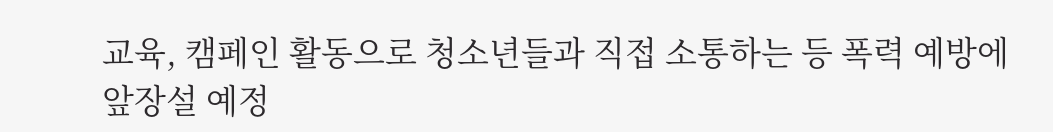교육, 캠페인 활동으로 청소년들과 직접 소통하는 등 폭력 예방에 앞장설 예정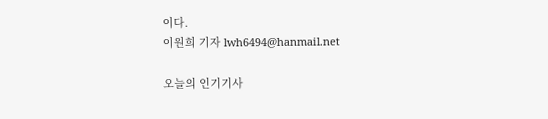이다.
이원희 기자 lwh6494@hanmail.net

오늘의 인기기사